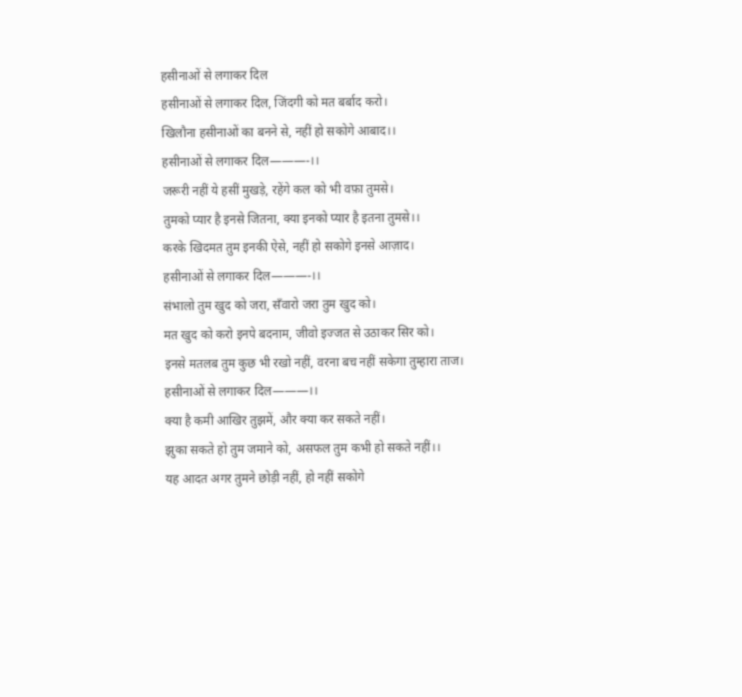हसीनाओं से लगाकर दिल
हसीनाओं से लगाकर दिल, जिंदगी को मत बर्बाद करो।
खिलौना हसीनाओं का बनने से, नहीं हो सकोगे आबाद।।
हसीनाओं से लगाकर दिल———-।।
जरूरी नहीं ये हसीं मुखड़े, रहेंगे कल को भी वफ़ा तुमसे।
तुमको प्यार है इनसे जितना, क्या इनको प्यार है इतना तुमसे।।
करके खिदमत तुम इनकी ऐसे, नहीं हो सकोगे इनसे आज़ाद।
हसीनाओं से लगाकर दिल———-।।
संभालो तुम खुद को जरा, सँवारो जरा तुम खुद को।
मत खुद को करो इनपे बदनाम, जीवो इज्जत से उठाकर सिर को।
इनसे मतलब तुम कुछ भी रखो नहीं, वरना बच नहीं सकेगा तुम्हारा ताज।
हसीनाओं से लगाकर दिल———।।
क्या है कमी आखिर तुझमें, और क्या कर सकते नहीं।
झुका सकते हो तुम जमाने को, असफल तुम कभी हो सकते नहीं।।
यह आदत अगर तुमने छोड़ी नहीं, हो नहीं सकोगे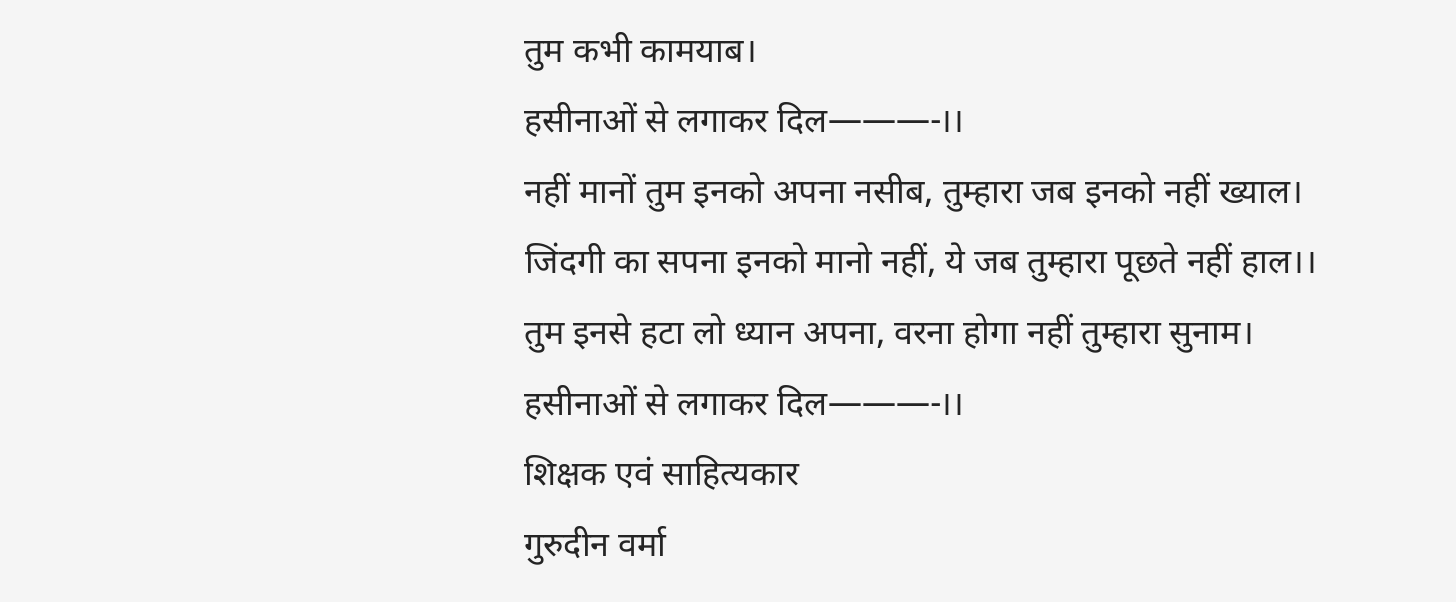तुम कभी कामयाब।
हसीनाओं से लगाकर दिल———-।।
नहीं मानों तुम इनको अपना नसीब, तुम्हारा जब इनको नहीं ख्याल।
जिंदगी का सपना इनको मानो नहीं, ये जब तुम्हारा पूछते नहीं हाल।।
तुम इनसे हटा लो ध्यान अपना, वरना होगा नहीं तुम्हारा सुनाम।
हसीनाओं से लगाकर दिल———-।।
शिक्षक एवं साहित्यकार
गुरुदीन वर्मा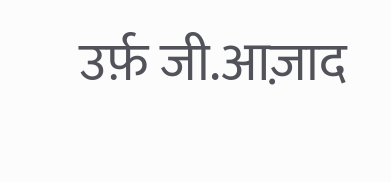उर्फ़ जी.आज़ाद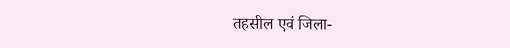तहसील एवं जिला-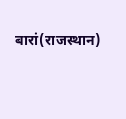बारां(राजस्थान)